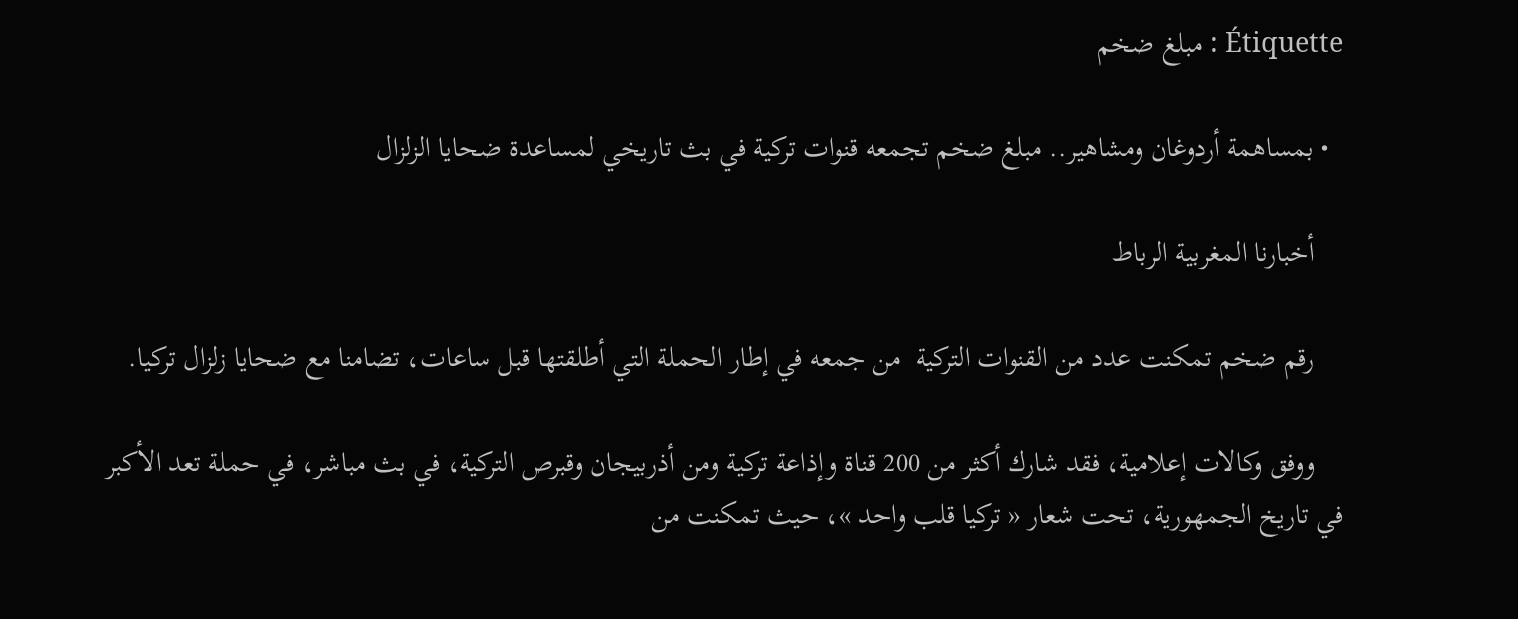Étiquette : مبلغ ضخم

  • بمساهمة أردوغان ومشاهير.. مبلغ ضخم تجمعه قنوات تركية في بث تاريخي لمساعدة ضحايا الزلزال

    أخبارنا المغربية الرباط

    رقم ضخم تمكنت عدد من القنوات التركية  من جمعه في إطار الحملة التي أطلقتها قبل ساعات، تضامنا مع ضحايا زلزال تركيا.

    ووفق وكالات إعلامية، فقد شارك أكثر من 200 قناة وإذاعة تركية ومن أذربيجان وقبرص التركية، في بث مباشر، في حملة تعد الأكبر في تاريخ الجمهورية، تحت شعار « تركيا قلب واحد »، حيث تمكنت من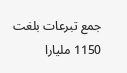جمع تبرعات بلغت 1150 مليارا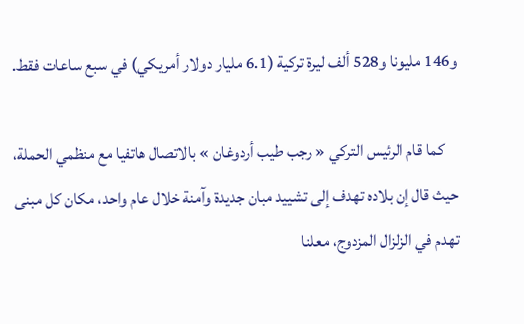و146 مليونا و528 ألف ليرة تركية (6.1 مليار دولار أمريكي) في سبع ساعات فقط.

    كما قام الرئيس التركي « رجب طيب أردوغان » بالاتصال هاتفيا مع منظمي الحملة، حيث قال إن بلاده تهدف إلى تشييد مبان جديدة وآمنة خلال عام واحد، مكان كل مبنى تهدم في الزلزال المزدوج، معلنا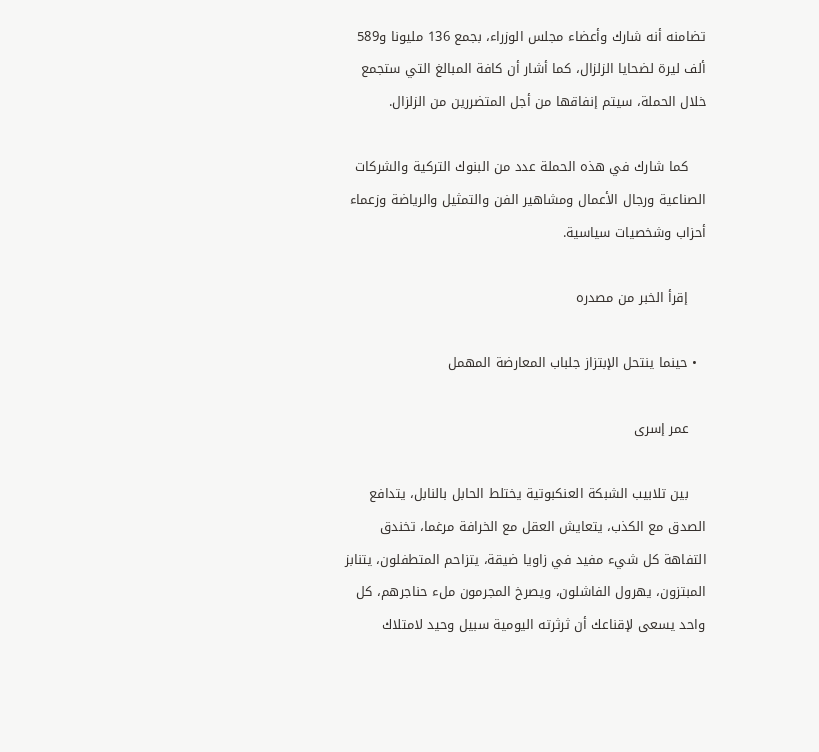تضامنه أنه شارك وأعضاء مجلس الوزراء، بجمع 136 مليونا و589 ألف ليرة لضحايا الزلزال، كما أشار أن كافة المبالغ التي ستجمع خلال الحملة، سيتم إنفاقها من أجل المتضررين من الزلزال.

    كما شارك في هذه الحملة عدد من البنوك التركية والشركات الصناعية ورجال الأعمال ومشاهير الفن والتمثيل والرياضة وزعماء أحزاب وشخصيات سياسية.

    إقرأ الخبر من مصدره

  • حينما ينتحل الإبتزاز جلباب المعارضة المهمل

    عمر إسرى

    بين تلابيب الشبكة العنكبوتية يختلط الحابل بالنابل، يتدافع الصدق مع الكذب، يتعايش العقل مع الخرافة مرغما، تخندق التفاهة كل شيء مفيد في زاويا ضيقة، يتزاحم المتطفلون، يتنابز المبتزون، يهرول الفاشلون، ويصرخ المجرمون ملء حناجرهم، كل واحد يسعى لإقناعك أن ثرثرته اليومية سبيل وحيد لامتلاك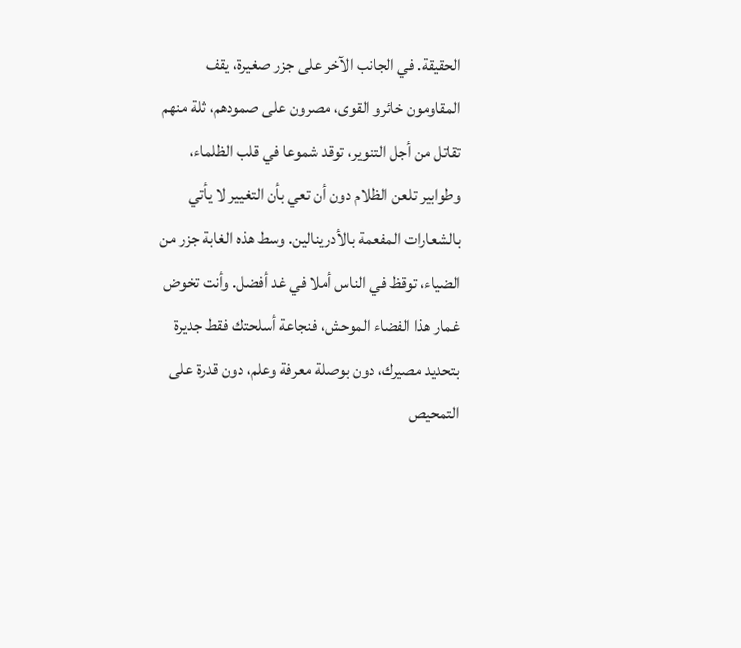الحقيقة. في الجانب الآخر على جزر صغيرة، يقف المقاومون خائرو القوى، مصرون على صمودهم، ثلة منهم تقاتل من أجل التنوير، توقد شموعا في قلب الظلماء، وطوابير تلعن الظلام دون أن تعي بأن التغيير لا يأتي بالشعارات المفعمة بالأدرينالين. وسط هذه الغابة جزر من الضياء، توقظ في الناس أملا في غد أفضل. وأنت تخوض غمار هذا الفضاء الموحش، فنجاعة أسلحتك فقط جديرة بتحديد مصيرك، دون بوصلة معرفة وعلم، دون قدرة على التمحيص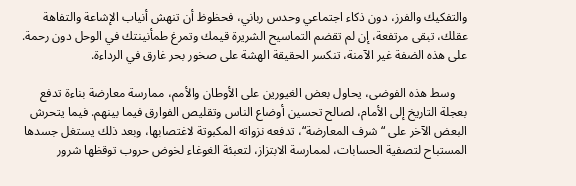والتفكيك والفرز، دون ذكاء اجتماعي وحدس رباني، فحظوظ أن تنهش أنياب الإشاعة والتفاهة عقلك، تبقى مرتفعة، إن لم تقضم التماسيح الشريرة قيمك وتمرغ طمأنينتك في الوحل دون رحمة. على هذه الضفة غير الآمنة، تنكسر الحقيقة الهشة على صخور بحر غارق في الرداءة.

    وسط هذه الفوضى، يحاول بعض الغيورين على الأوطان والأمم، ممارسة معارضة بناءة تدفع بعجلة التاريخ إلى الأمام، لصالح تحسين أوضاع الناس وتقليص الفوارق فيما بينهم. فيما يتحرش البعض الآخر على “شرف المعارضة“، تدفعه نزواته المكبوتة لاغتصابها، وبعد ذلك يستغل جسدها المستباح لتصفية الحسابات، لممارسة الابتزاز، لتعبئة الغوغاء لخوض حروب توقظها شرور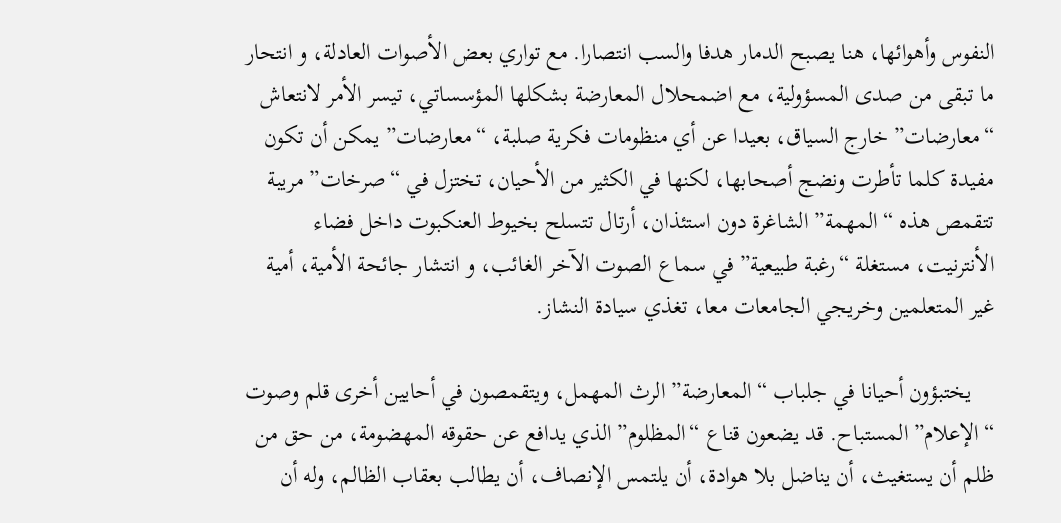النفوس وأهوائها، هنا يصبح الدمار هدفا والسب انتصارا. مع تواري بعض الأصوات العادلة، و انتحار ما تبقى من صدى المسؤولية، مع اضمحلال المعارضة بشكلها المؤسساتي، تيسر الأمر لانتعاش “معارضات” خارج السياق، بعيدا عن أي منظومات فكرية صلبة، “معارضات” يمكن أن تكون مفيدة كلما تأطرت ونضج أصحابها، لكنها في الكثير من الأحيان، تختزل في “صرخات” مريبة تتقمص هذه “المهمة” الشاغرة دون استئذان، أرتال تتسلح بخيوط العنكبوت داخل فضاء الأنترنيت، مستغلة “رغبة طبيعية” في سماع الصوت الآخر الغائب، و انتشار جائحة الأمية، أمية غير المتعلمين وخريجي الجامعات معا، تغذي سيادة النشاز.

    يختبؤون أحيانا في جلباب “المعارضة” الرث المهمل، ويتقمصون في أحايين أخرى قلم وصوت “الإعلام” المستباح. قد يضعون قناع “المظلوم” الذي يدافع عن حقوقه المهضومة، من حق من ظلم أن يستغيث، أن يناضل بلا هوادة، أن يلتمس الإنصاف، أن يطالب بعقاب الظالم، وله أن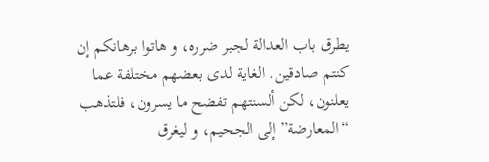يطرق باب العدالة لجبر ضرره، و هاتوا برهانكم إن كنتم صادقين. الغاية لدى بعضهم مختلفة عما يعلنون، لكن ألسنتهم تفضح ما يسرون، فلتذهب “المعارضة” إلى الجحيم، و ليغرق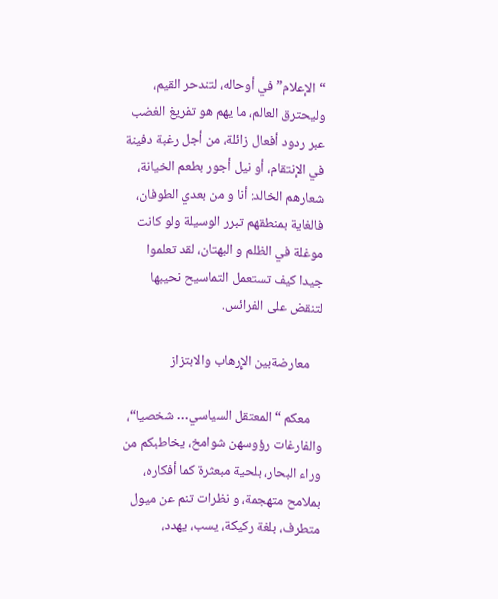“الإعلام” في أوحاله، لتندحر القيم، وليحترق العالم، ما يهم هو تفريغ الغضب عبر ردود أفعال زائلة، من أجل رغبة دفينة في الإنتقام، أو نيل أجور بطعم الخيانة، شعارهم الخالد: أنا و من بعدي الطوفان، فالغاية بمنطقهم تبرر الوسيلة ولو كانت موغلة في الظلم و البهتان، لقد تعلموا جيدا كيف تستعمل التماسيح نحيبها لتنقض على الفرائس.

    معارضةبين الإٍرهاب والابتزاز

    معكم “المعتقل السياسي… شخصيا“، والفارغات رؤوسهن شوامخ، يخاطبكم من وراء البحار، بلحية مبعثرة كما أفكاره، بملامح متهجمة، و نظرات تنم عن ميول متطرف، بلغة ركيكة، يسب، يهدد،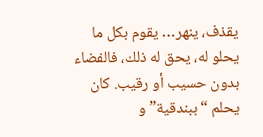يقذف، ينهر… يقوم بكل ما يحلو له، يحق له ذلك، فالفضاء بدون حسيب أو رقيب. كان يحلم “ببندقية” و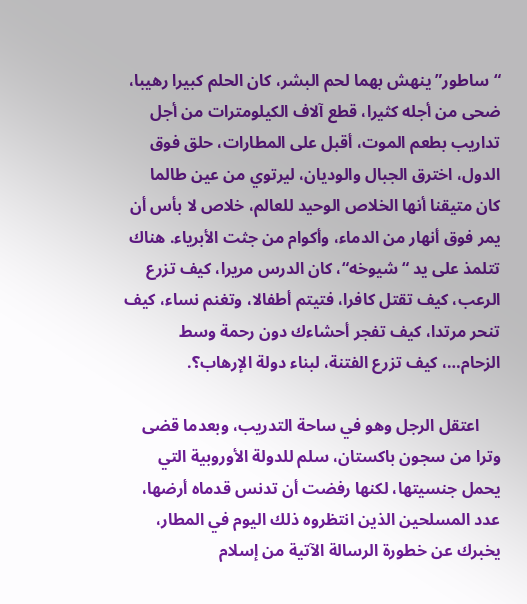“ساطور” ينهش بهما لحم البشر، كان الحلم كبيرا رهيبا، ضحى من أجله كثيرا، قطع آلاف الكيلومترات من أجل تداريب بطعم الموت، أقبل على المطارات، حلق فوق الدول، اخترق الجبال والوديان، ليرتوي من عين طالما كان متيقنا أنها الخلاص الوحيد للعالم، خلاص لا بأس أن يمر فوق أنهار من الدماء، وأكوام من جثت الأبرياء. هناك تتلمذ على يد “شيوخه“، كان الدرس مريرا، كيف تزرع الرعب، كيف تقتل كافرا، فتيتم أطفالا، وتغنم نساء، كيف تنحر مرتدا، كيف تفجر أحشاءك دون رحمة وسط الزحام…، كيف تزرع الفتنة، لبناء دولة الإرهاب؟.

     اعتقل الرجل وهو في ساحة التدريب، وبعدما قضى وترا من سجون باكستان، سلم للدولة الأوروبية التي يحمل جنسيتها، لكنها رفضت أن تدنس قدماه أرضها، عدد المسلحين الذين انتظروه ذلك اليوم في المطار، يخبرك عن خطورة الرسالة الآتية من إسلام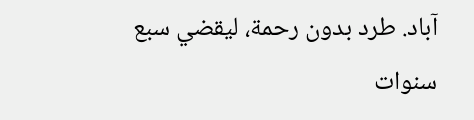آباد. طرد بدون رحمة، ليقضي سبع سنوات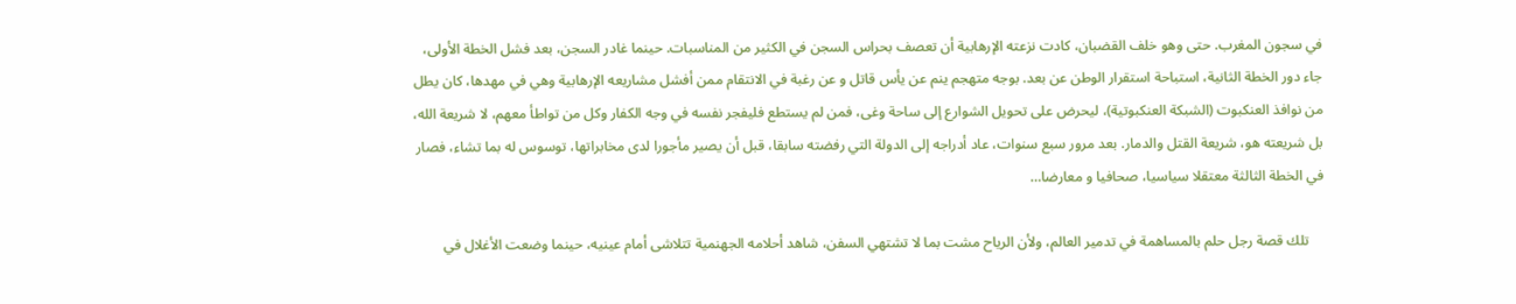في سجون المغرب. حتى وهو خلف القضبان، كادت نزعته الإرهابية أن تعصف بحراس السجن في الكثير من المناسبات. حينما غادر السجن، بعد فشل الخطة الأولى، جاء دور الخطة الثانية، استباحة استقرار الوطن عن بعد. بوجه متهجم ينم عن يأس قاتل و عن رغبة في الانتقام ممن أفشل مشاريعه الإرهابية وهي في مهدها، كان يطل من نوافذ العنكبوت (الشبكة العنكبوتية)، ليحرض على تحويل الشوارع إلى ساحة وغى، فمن لم يستطع فليفجر نفسه في وجه الكفار وكل من تواطأ معهم، لا شريعة الله، بل شريعته هو، شريعة القتل والدمار. بعد مرور سبع سنوات، عاد أدراجه إلى الدولة التي رفضته سابقا، قبل أن يصير مأجورا لدى مخابراتها، توسوس له بما تشاء، فصار في الخطة الثالثة معتقلا سياسيا، صحافيا و معارضا…

    تلك قصة رجل حلم بالمساهمة في تدمير العالم، ولأن الرياح مشت بما لا تشتهي السفن، شاهد أحلامه الجهنمية تتلاشى أمام عينيه، حينما وضعت الأغلال في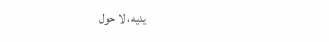يديه، لا حول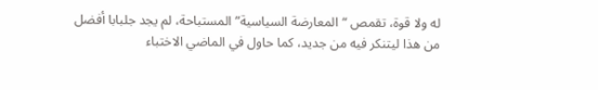له ولا قوة، تقمص “المعارضة السياسية” المستباحة، لم يجد جلبابا أفضل من هذا ليتنكر فيه من جديد، كما حاول في الماضي الاختباء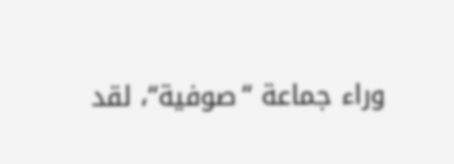وراء جماعة “صوفية“، لقد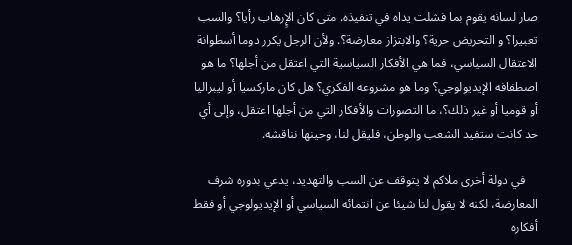صار لسانه يقوم بما فشلت يداه في تنفيذه. متى كان الإٍرهاب رأيا؟ والسب تعبيرا؟ و التحريض حرية؟ والابتزاز معارضة؟. ولأن الرجل يكرر دوما أسطوانة الاعتقال السياسي، فما هي الأفكار السياسية التي اعتقل من أجلها؟ ما هو اصطفافه الإيديولوجي؟ وما هو مشروعه الفكري؟ هل كان ماركسيا أو ليبراليا أو قوميا أو غير ذلك؟، ما التصورات والأفكار التي من أجلها اعتقل، وإلى أي حد كانت ستفيد الشعب والوطن، فليقل لنا، وحينها نناقشه.

    في دولة أخرى ملاكم لا يتوقف عن السب والتهديد، يدعي بدوره شرف المعارضة، لكنه لا يقول لنا شيئا عن انتمائه السياسي أو الإيديولوجي أو فقط أفكاره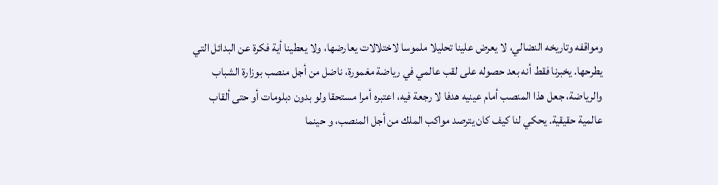ومواقفه وتاريخه النضالي، لا يعرض علينا تحليلا ملموسا لاختلالات يعارضها، ولا يعطينا أية فكرة عن البدائل التي يطرحها. يخبرنا فقط أنه بعد حصوله على لقب عالمي في رياضة مغمورة، ناضل من أجل منصب بوزارة الشباب والرياضة، جعل هذا المنصب أمام عينيه هدفا لا رجعة فيه، اعتبره أمرا مستحقا ولو بدون دبلومات أو حتى ألقاب عالمية حقيقية. يحكي لنا كيف كان يترصد مواكب الملك من أجل المنصب، و حينما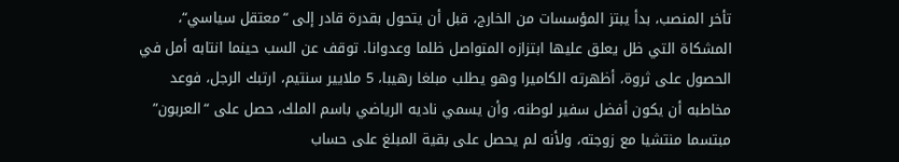تأخر المنصب، بدأ يبتز المؤسسات من الخارج، قبل أن يتحول بقدرة قادر إلى “معتقل سياسي“، المشكاة التي ظل يعلق عليها ابتزازه المتواصل ظلما وعدوانا. توقف عن السب حينما انتابه أمل في الحصول على ثروة، أظهرته الكاميرا وهو يطلب مبلغا رهيبا، 5 ملايير سنتيم، ارتبك الرجل، فوعد مخاطبه أن يكون أفضل سفير لوطنه، وأن يسمي ناديه الرياضي باسم الملك، حصل على “العربون” مبتسما منتشيا مع زوجته، ولأنه لم يحصل على بقية المبلغ على حساب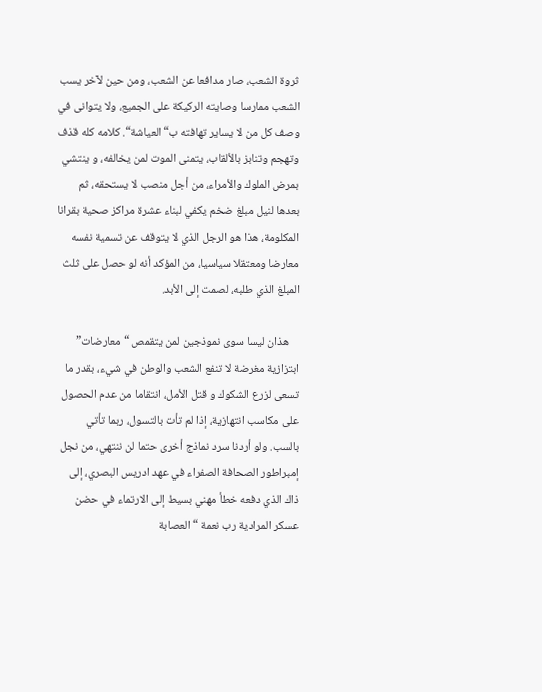ثروة الشعب، صار مدافعا عن الشعب، ومن حين لآخر يسب الشعب ممارسا وصايته الركيكة على الجميع، ولا يتوانى في وصف كل من لا يساير تهافته ب“العياشة“. كلامه كله قذف وتهجم وتنابز بالألقاب، يتمنى الموت لمن يخالفه، و ينتشي بمرض الملوك والأمراء، من أجل منصب لا يستحقه، ثم بعدها لنيل مبلغ ضخم يكفي لبناء عشرة مراكز صحية بقرانا المكلومة، هذا هو الرجل الذي لا يتوقف عن تسمية نفسه معارضا ومعتقلا سياسيا، من المؤكد أنه لو حصل على ثلث المبلغ الذي طلبه، لصمت إلى الأبد.

    هذان ليسا سوى نموذجين لمن يتقمص “معارضات” ابتزازية مغرضة لا تنفع الشعب والوطن في شيء، بقدر ما تسعى لزرع الشكوك و قتل الأمل، انتقاما من عدم الحصول على مكاسب انتهازية، إذا لم تأت بالتسول، ربما تأتي بالسب. ولو أردنا سرد نماذج أخرى حتما لن ننتهي، من نجل إمبراطور الصحافة الصفراء في عهد ادريس البصري، إلى ذاك الذي دفعه خطأ مهني بسيط إلى الارتماء في حضن عسكر المرادية رب نعمة “العصابة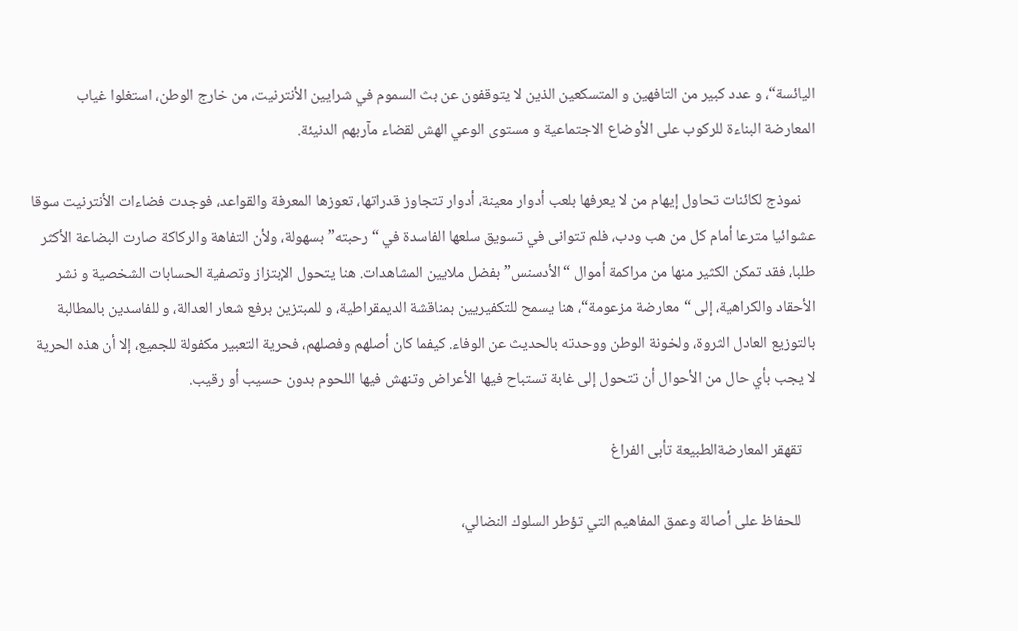اليائسة“، و عدد كبير من التافهين و المتسكعين الذين لا يتوقفون عن بث السموم في شرايين الأنترنيت، من خارج الوطن، استغلوا غياب المعارضة البناءة للركوب على الأوضاع الاجتماعية و مستوى الوعي الهش لقضاء مآربهم الدنيئة.

    نموذج لكائنات تحاول إيهام من لا يعرفها بلعب أدوار معينة، أدوار تتجاوز قدراتها، تعوزها المعرفة والقواعد، فوجدت فضاءات الأنترنيت سوقا عشوائيا مترعا أمام كل من هب ودب، فلم تتوانى في تسويق سلعها الفاسدة في “رحبته” بسهولة، ولأن التفاهة والركاكة صارت البضاعة الأكثر طلبا، فقد تمكن الكثير منها من مراكمة أموال “الأدسنس” بفضل ملايين المشاهدات. هنا يتحول الإبتزاز وتصفية الحسابات الشخصية و نشر الأحقاد والكراهية، إلى “معارضة مزعومة“، هنا يسمح للتكفيريين بمناقشة الديمقراطية، و للمبتزين برفع شعار العدالة، و للفاسدين بالمطالبة بالتوزيع العادل الثروة، ولخونة الوطن ووحدته بالحديث عن الوفاء. كيفما كان أصلهم وفصلهم، فحرية التعبير مكفولة للجميع، إلا أن هذه الحرية لا يجب بأي حال من الأحوال أن تتحول إلى غابة تستباح فيها الأعراض وتنهش فيها اللحوم بدون حسيب أو رقيب.

    تقهقر المعارضةالطبيعة تأبى الفراغ

    للحفاظ على أصالة وعمق المفاهيم التي تؤطر السلوك النضالي،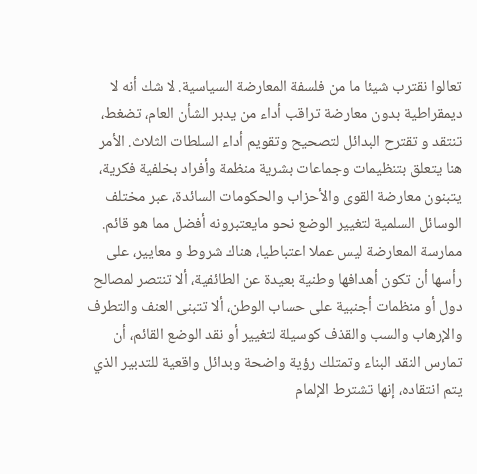تعالوا نقترب شيئا ما من فلسفة المعارضة السياسية. لا شك أنه لا ديمقراطية بدون معارضة تراقب أداء من يدبر الشأن العام، تضغط، تنتقد و تقترح البدائل لتصحيح وتقويم أداء السلطات الثلاث. الأمر هنا يتعلق بتنظيمات وجماعات بشرية منظمة وأفراد بخلفية فكرية، يتبنون معارضة القوى والأحزاب والحكومات السائدة، عبر مختلف الوسائل السلمية لتغيير الوضع نحو مايعتبرونه أفضل مما هو قائم. ممارسة المعارضة ليس عملا اعتباطيا، هناك شروط و معايير، على رأسها أن تكون أهدافها وطنية بعيدة عن الطائفية، ألا تنتصر لمصالح دول أو منظمات أجنبية على حساب الوطن، ألا تتبنى العنف والتطرف والإرهاب والسب والقذف كوسيلة لتغيير أو نقد الوضع القائم، أن تمارس النقد البناء وتمتلك رؤية واضحة وبدائل واقعية للتدبير الذي يتم انتقاده، إنها تشترط الإلمام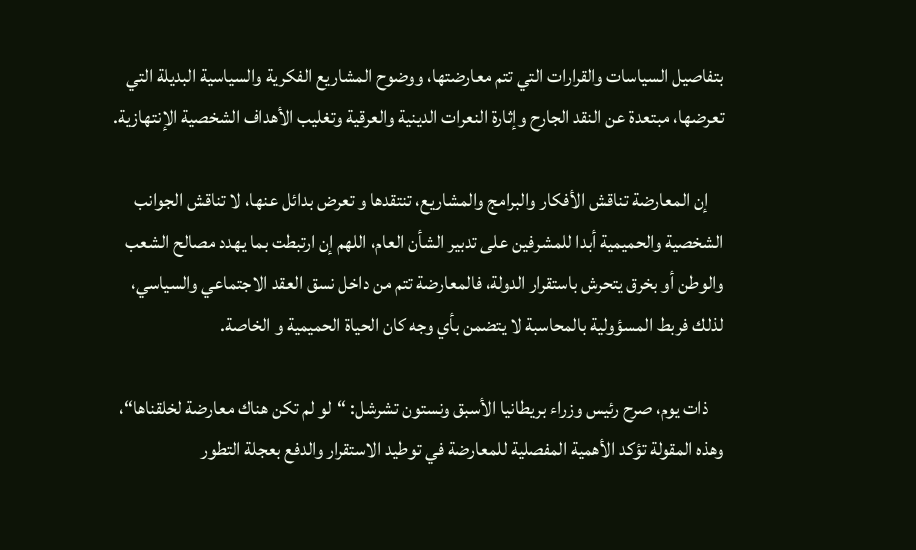بتفاصيل السياسات والقرارات التي تتم معارضتها، ووضوح المشاريع الفكرية والسياسية البديلة التي تعرضها، مبتعدة عن النقد الجارح وإثارة النعرات الدينية والعرقية وتغليب الأهداف الشخصية الإنتهازية.

    إن المعارضة تناقش الأفكار والبرامج والمشاريع، تنتقدها و تعرض بدائل عنها، لا تناقش الجوانب الشخصية والحميمية أبدا للمشرفين على تدبير الشأن العام، اللهم إن ارتبطت بما يهدد مصالح الشعب والوطن أو بخرق يتحرش باستقرار الدولة، فالمعارضة تتم من داخل نسق العقد الاجتماعي والسياسي، لذلك فربط المسؤولية بالمحاسبة لا يتضمن بأي وجه كان الحياة الحميمية و الخاصة.

    ذات يوم، صرح رئيس وزراء بريطانيا الأسبق ونستون تشرشل: “لو لم تكن هناك معارضة لخلقناها“، وهذه المقولة تؤكد الأهمية المفصلية للمعارضة في توطيد الاستقرار والدفع بعجلة التطور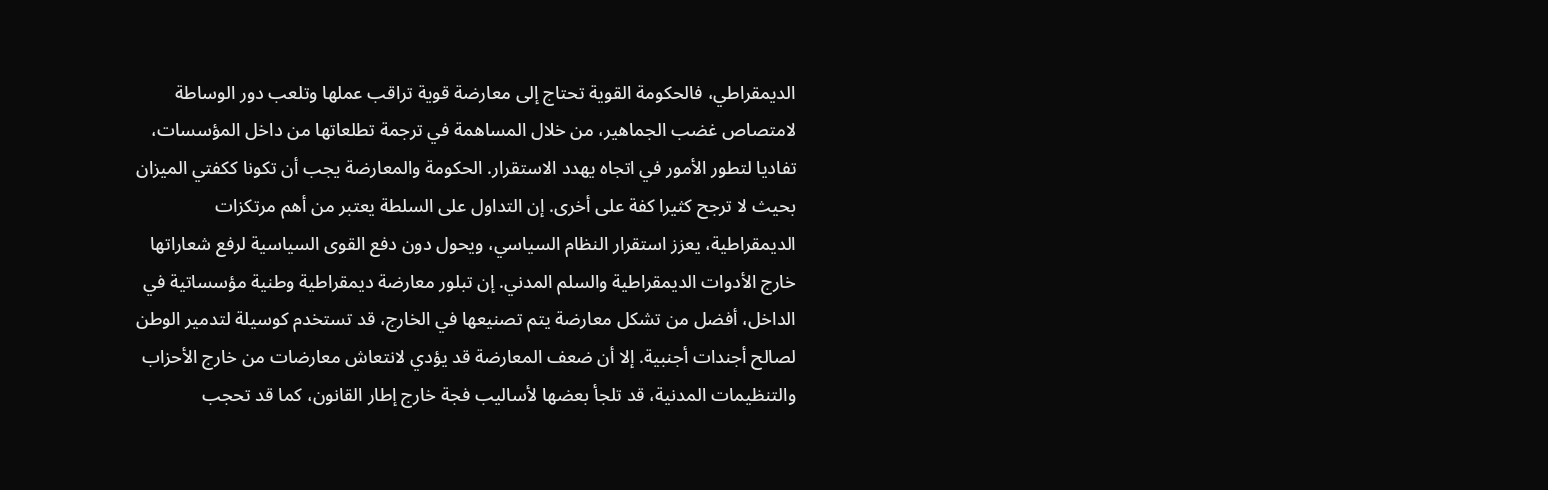الديمقراطي، فالحكومة القوية تحتاج إلى معارضة قوية تراقب عملها وتلعب دور الوساطة لامتصاص غضب الجماهير، من خلال المساهمة في ترجمة تطلعاتها من داخل المؤسسات، تفاديا لتطور الأمور في اتجاه يهدد الاستقرار. الحكومة والمعارضة يجب أن تكونا ككفتي الميزان بحيث لا ترجح كثيرا كفة على أخرى. إن التداول على السلطة يعتبر من أهم مرتكزات الديمقراطية، يعزز استقرار النظام السياسي، ويحول دون دفع القوى السياسية لرفع شعاراتها خارج الأدوات الديمقراطية والسلم المدني. إن تبلور معارضة ديمقراطية وطنية مؤسساتية في الداخل، أفضل من تشكل معارضة يتم تصنيعها في الخارج، قد تستخدم كوسيلة لتدمير الوطن لصالح أجندات أجنبية. إلا أن ضعف المعارضة قد يؤدي لانتعاش معارضات من خارج الأحزاب والتنظيمات المدنية، قد تلجأ بعضها لأساليب فجة خارج إطار القانون، كما قد تحجب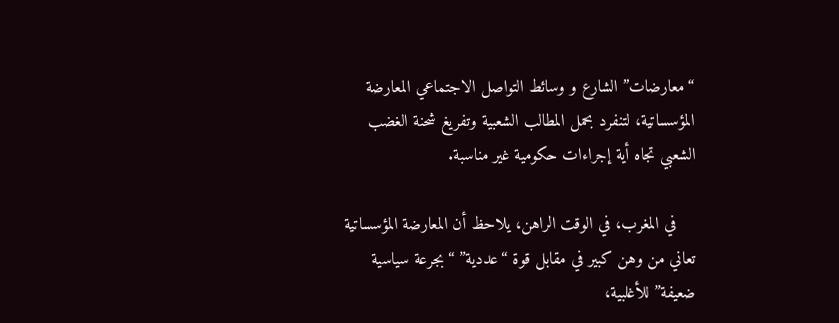“معارضات” الشارع و وسائط التواصل الاجتماعي المعارضة المؤسساتية، لتنفرد بحمل المطالب الشعبية وتفريغ شحنة الغضب الشعبي تجاه أية إجراءات حكومية غير مناسبة.

    في المغرب، في الوقت الراهن، يلاحظ أن المعارضة المؤسساتية تعاني من وهن كبير في مقابل قوة “عددية” “بجرعة سياسية ضعيفة” للأغلبية،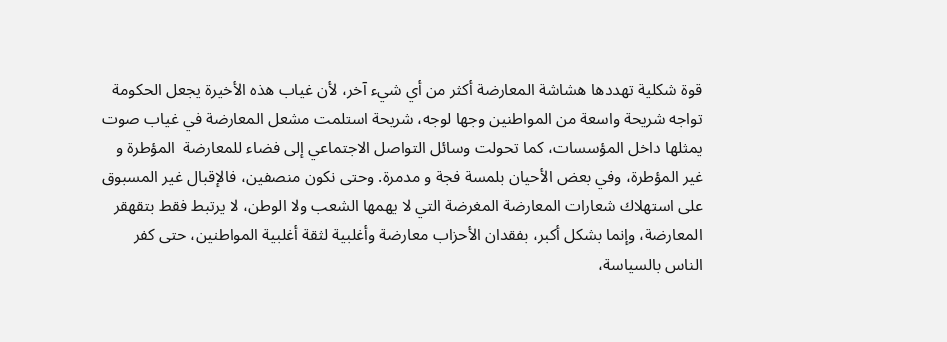قوة شكلية تهددها هشاشة المعارضة أكثر من أي شيء آخر، لأن غياب هذه الأخيرة يجعل الحكومة تواجه شريحة واسعة من المواطنين وجها لوجه، شريحة استلمت مشعل المعارضة في غياب صوت يمثلها داخل المؤسسات، كما تحولت وسائل التواصل الاجتماعي إلى فضاء للمعارضة  المؤطرة و غير المؤطرة، وفي بعض الأحيان بلمسة فجة و مدمرة. وحتى نكون منصفين، فالإقبال غير المسبوق على استهلاك شعارات المعارضة المغرضة التي لا يهمها الشعب ولا الوطن، لا يرتبط فقط بتقهقر المعارضة، وإنما بشكل أكبر، بفقدان الأحزاب معارضة وأغلبية لثقة أغلبية المواطنين، حتى كفر الناس بالسياسة،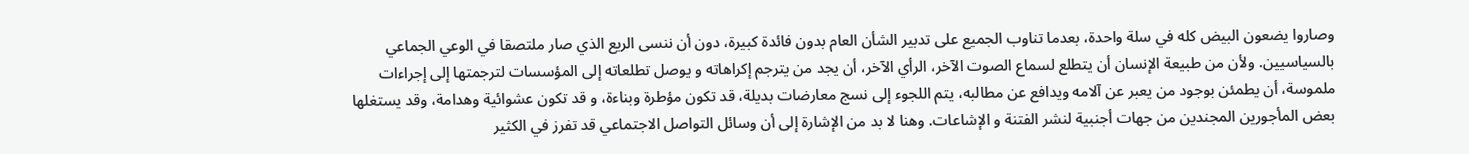وصاروا يضعون البيض كله في سلة واحدة، بعدما تناوب الجميع على تدبير الشأن العام بدون فائدة كبيرة، دون أن ننسى الريع الذي صار ملتصقا في الوعي الجماعي بالسياسيين. ولأن من طبيعة الإنسان أن يتطلع لسماع الصوت الآخر، الرأي الآخر، أن يجد من يترجم إكراهاته و يوصل تطلعاته إلى المؤسسات لترجمتها إلى إجراءات ملموسة، أن يطمئن بوجود من يعبر عن آلامه ويدافع عن مطالبه، يتم اللجوء إلى نسج معارضات بديلة، قد تكون مؤطرة وبناءة، و قد تكون عشوائية وهدامة، وقد يستغلها بعض المأجورين المجندين من جهات أجنبية لنشر الفتنة و الإشاعات. وهنا لا بد من الإشارة إلى أن وسائل التواصل الاجتماعي قد تفرز في الكثير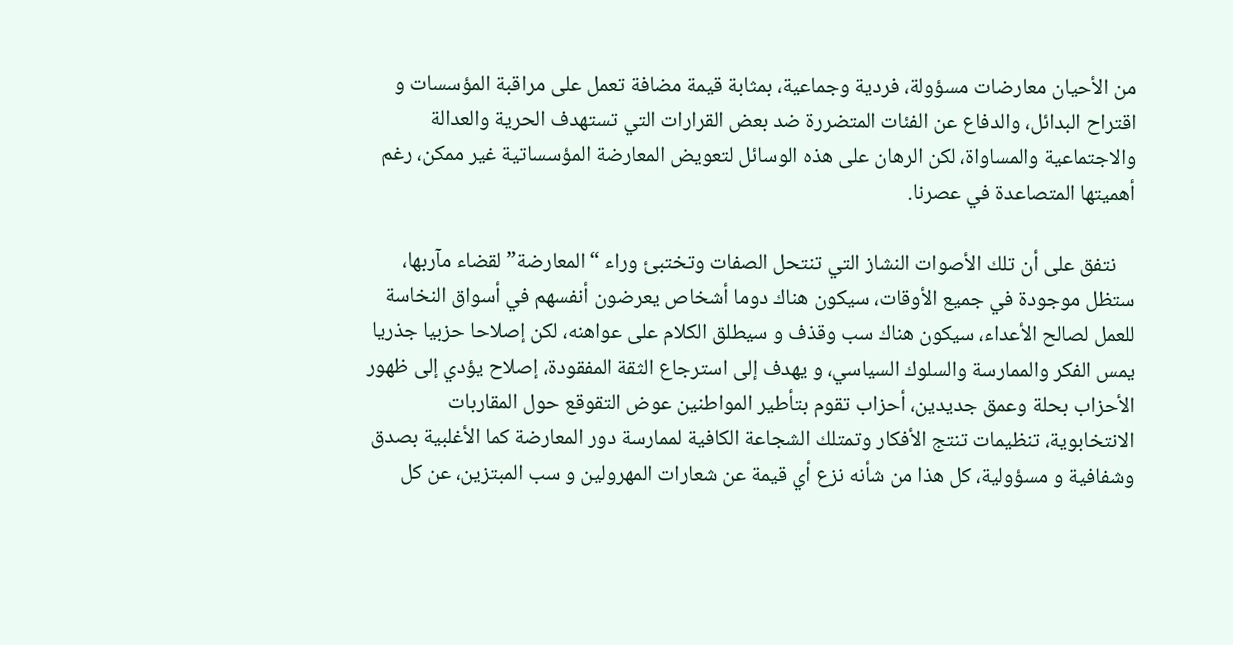من الأحيان معارضات مسؤولة، فردية وجماعية، بمثابة قيمة مضافة تعمل على مراقبة المؤسسات و اقتراح البدائل، والدفاع عن الفئات المتضررة ضد بعض القرارات التي تستهدف الحرية والعدالة والاجتماعية والمساواة، لكن الرهان على هذه الوسائل لتعويض المعارضة المؤسساتية غير ممكن، رغم أهميتها المتصاعدة في عصرنا.

    نتفق على أن تلك الأصوات النشاز التي تنتحل الصفات وتختبئ وراء “المعارضة” لقضاء مآربها، ستظل موجودة في جميع الأوقات، سيكون هناك دوما أشخاص يعرضون أنفسهم في أسواق النخاسة للعمل لصالح الأعداء، سيكون هناك سب وقذف و سيطلق الكلام على عواهنه، لكن إصلاحا حزبيا جذريا يمس الفكر والممارسة والسلوك السياسي، و يهدف إلى استرجاع الثقة المفقودة، إصلاح يؤدي إلى ظهور الأحزاب بحلة وعمق جديدين، أحزاب تقوم بتأطير المواطنين عوض التقوقع حول المقاربات الانتخابوية، تنظيمات تنتج الأفكار وتمتلك الشجاعة الكافية لممارسة دور المعارضة كما الأغلبية بصدق وشفافية و مسؤولية، كل هذا من شأنه نزع أي قيمة عن شعارات المهرولين و سب المبتزين، عن كل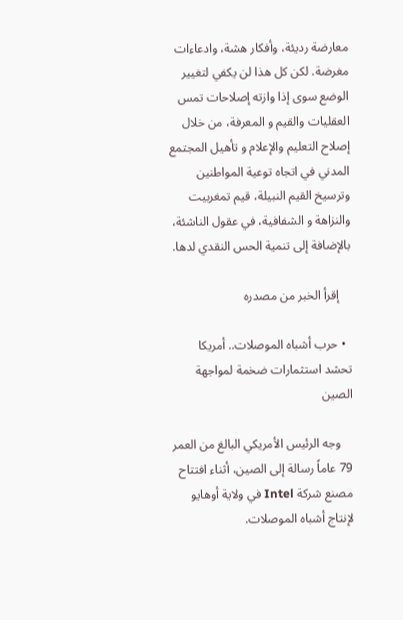معارضة رديئة، وأفكار هشة، وادعاءات مغرضة. لكن كل هذا لن يكفي لتغيير الوضع سوى إذا وازته إصلاحات تمس العقليات والقيم و المعرفة، من خلال إصلاح التعليم والإعلام و تأهيل المجتمع المدني في اتجاه توعية المواطنين وترسيخ القيم النبيلة، قيم تمغربيت والنزاهة و الشفافية، في عقول الناشئة، بالإضافة إلى تنمية الحس النقدي لدها.

    إقرأ الخبر من مصدره

  • حرب أشباه الموصلات.. أمريكا تحشد استثمارات ضخمة لمواجهة الصين

    وجه الرئيس الأمريكي البالغ من العمر 79 عاماً رسالة إلى الصين، أثناء افتتاح مصنع شركة Intel في ولاية أوهايو لإنتاج أشباه الموصلات.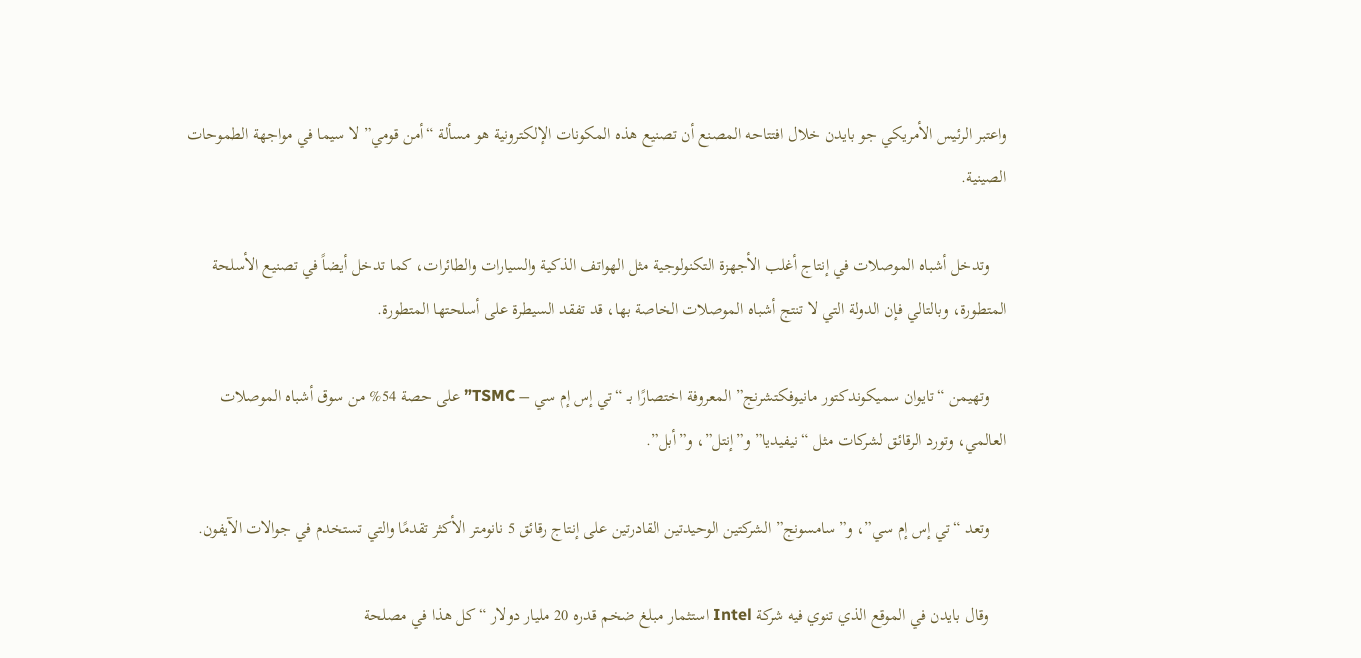واعتبر الرئيس الأمريكي جو بايدن خلال افتتاحه المصنع أن تصنيع هذه المكونات الإلكترونية هو مسألة “أمن قومي” لا سيما في مواجهة الطموحات الصينية.

    وتدخل أشباه الموصلات في إنتاج أغلب الأجهزة التكنولوجية مثل الهواتف الذكية والسيارات والطائرات، كما تدخل أيضاً في تصنيع الأسلحة المتطورة، وبالتالي فإن الدولة التي لا تنتج أشباه الموصلات الخاصة بها، قد تفقد السيطرة على أسلحتها المتطورة.

    وتهيمن “تايوان سميكوندكتور مانيوفكتشرنج” المعروفة اختصارًا بـ “تي إس إم سي – TSMC” على حصة 54% من سوق أشباه الموصلات العالمي، وتورد الرقائق لشركات مثل “نيفيديا” و”إنتل”، و”أبل”.

    وتعد “تي إس إم سي”، و”سامسونج” الشركتين الوحيدتين القادرتين على إنتاج رقائق 5 نانومتر الأكثر تقدمًا والتي تستخدم في جوالات الآيفون.

    وقال بايدن في الموقع الذي تنوي فيه شركة Intel استثمار مبلغ ضخم قدره 20 مليار دولار “كل هذا في مصلحة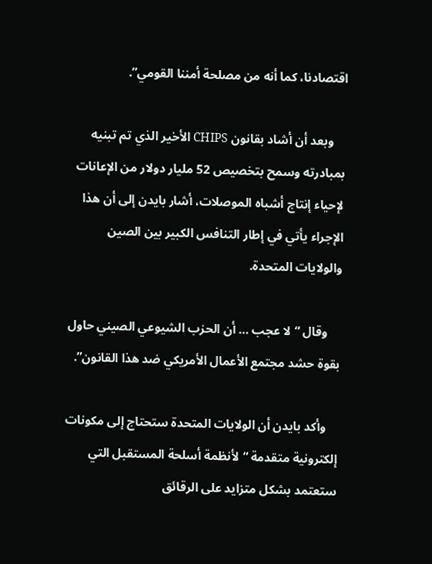اقتصادنا، كما أنه من مصلحة أمننا القومي”.

    وبعد أن أشاد بقانون CHIPS الأخير الذي تم تبنيه بمبادرته وسمح بتخصيص 52 مليار دولار من الإعانات لإحياء إنتاج أشباه الموصلات، أشار بايدن إلى أن هذا الإجراء يأتي في إطار التنافس الكبير بين الصين والولايات المتحدة.

    وقال “لا عجب … أن الحزب الشيوعي الصيني حاول بقوة حشد مجتمع الأعمال الأمريكي ضد هذا القانون”.

    وأكد بايدن أن الولايات المتحدة ستحتاج إلى مكونات إلكترونية متقدمة “لأنظمة أسلحة المستقبل التي ستعتمد بشكل متزايد على الرقائق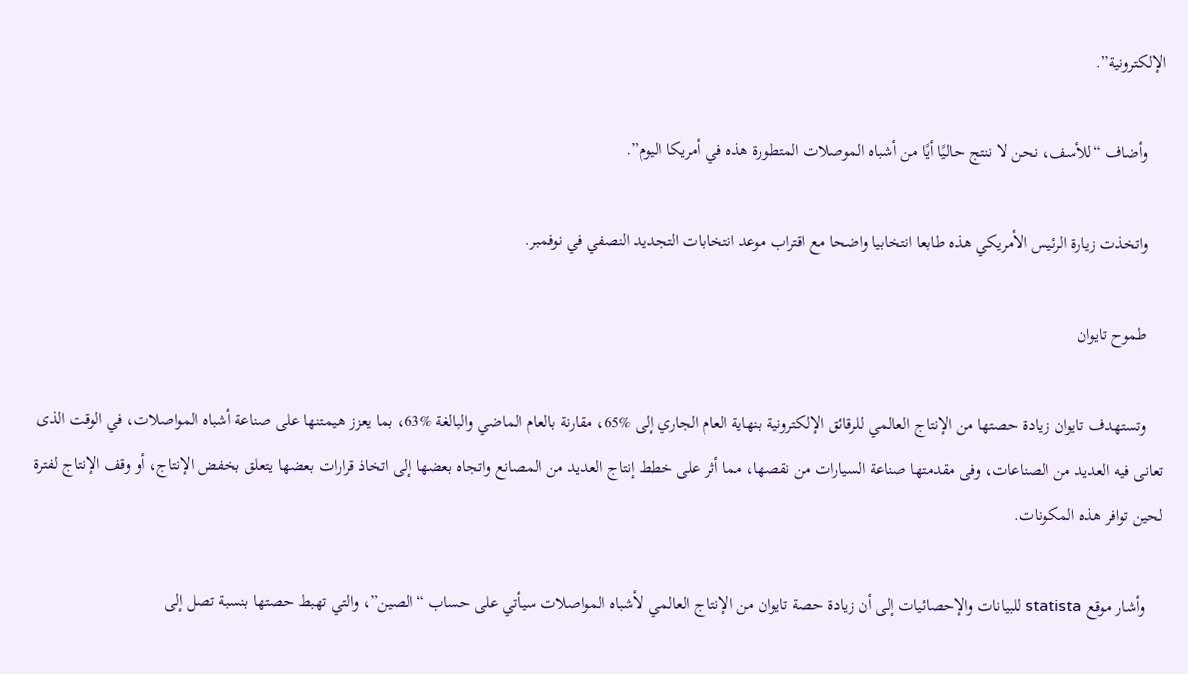الإلكترونية”.

    وأضاف “للأسف، نحن لا ننتج حاليًا أيًا من أشباه الموصلات المتطورة هذه في أمريكا اليوم”.

    واتخذت زيارة الرئيس الأمريكي هذه طابعا انتخابيا واضحا مع اقتراب موعد انتخابات التجديد النصفي في نوفمبر.

    طموح تايوان

    وتستهدف تايوان زيادة حصتها من الإنتاج العالمي للرقائق الإلكترونية بنهاية العام الجاري إلى %65، مقارنة بالعام الماضي والبالغة %63، بما يعزز هيمتنها على صناعة أشباه المواصلات، في الوقت الذى تعانى فيه العديد من الصناعات، وفى مقدمتها صناعة السيارات من نقصها، مما أثر على خطط إنتاج العديد من المصانع واتجاه بعضها إلى اتخاذ قرارات بعضها يتعلق بخفض الإنتاج، أو وقف الإنتاج لفترة لحين توافر هذه المكونات.

    وأشار موقع statista للبيانات والإحصائيات إلى أن زيادة حصة تايوان من الإنتاج العالمي لأشباه المواصلات سيأتي على حساب “الصين”، والتي تهبط حصتها بنسبة تصل إلى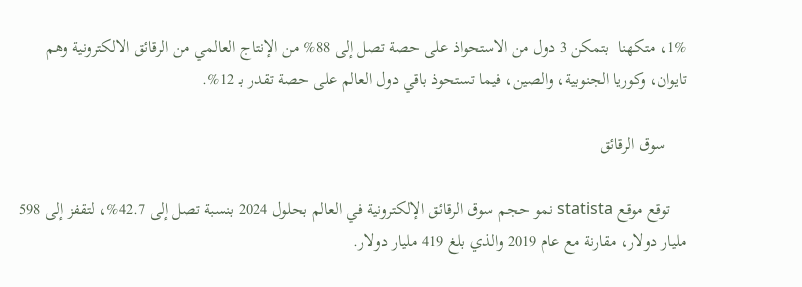1%، متكهنا  بتمكن 3 دول من الاستحواذ على حصة تصل إلى 88% من الإنتاج العالمي من الرقائق الالكترونية وهم تايوان، وكوريا الجنوبية، والصين، فيما تستحوذ باقي دول العالم على حصة تقدر بـ 12%.

     سوق الرقائق

    توقع موقع statista نمو حجم سوق الرقائق الإلكترونية في العالم بحلول 2024 بنسبة تصل إلى 42.7%، لتقفز إلى 598 مليار دولار، مقارنة مع عام 2019 والذي بلغ 419 مليار دولار.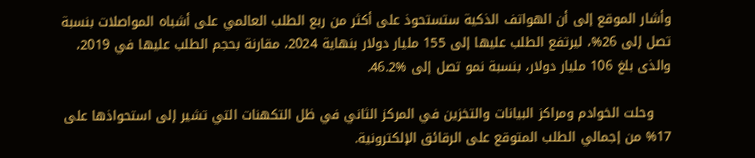وأشار الموقع إلى أن الهواتف الذكية ستستحوذ على أكثر من ربع الطلب العالمي على أشباه المواصلات بنسبة تصل إلى 26%، ليرتفع الطلب عليها إلى 155 مليار دولار بنهاية 2024، مقارنة بحجم الطلب عليها في 2019، والذى بلغ 106 مليار دولار، بنسبة نمو تصل إلى %46.2.

    وحلت الخوادم ومراكز البيانات والتخزين في المركز الثاني في ظل التكهنات التي تشير إلى استحواذها على 17% من إجمالي الطلب المتوقع على الرقائق الإلكترونية.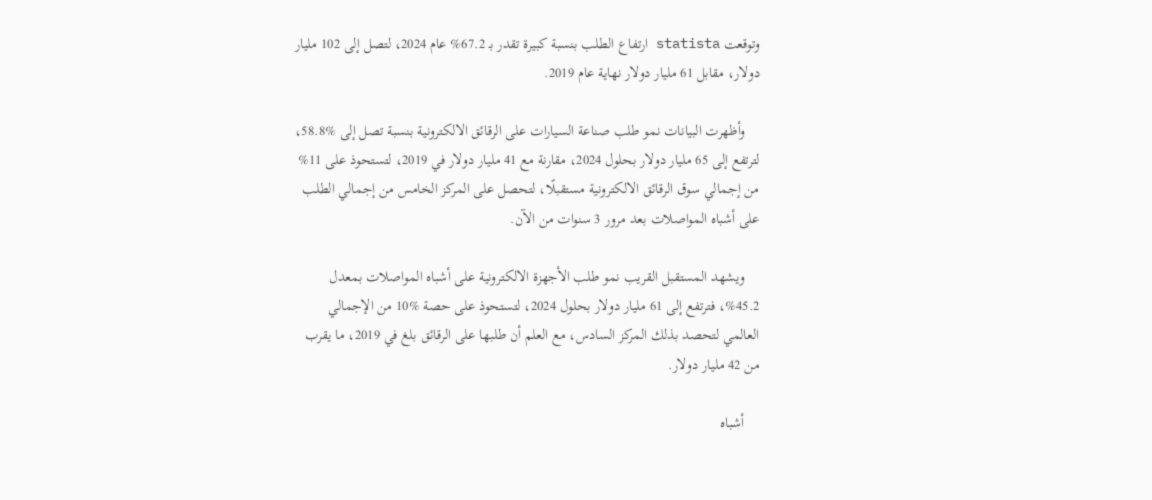وتوقعت statista ارتفاع الطلب بنسبة كبيرة تقدر بـ 67.2% عام 2024، لتصل إلى 102 مليار دولار، مقابل 61 مليار دولار نهاية عام 2019.

    وأظهرت البيانات نمو طلب صناعة السيارات على الرقائق الالكترونية بنسبة تصل إلى %58.8، لترتفع إلى 65 مليار دولار بحلول 2024، مقارنة مع 41 مليار دولار في 2019، لتستحوذ على 11% من إجمالي سوق الرقائق الالكترونية مستقبلًا، لتحصل على المركز الخامس من إجمالي الطلب على أشباه المواصلات بعد مرور 3 سنوات من الآن.

    ويشهد المستقبل القريب نمو طلب الأجهزة الالكترونية على أشباه المواصلات بمعدل 45.2%، فترتفع إلى 61 مليار دولار بحلول 2024، لتستحوذ على حصة %10 من الإجمالي العالمي لتحصد بذلك المركز السادس، مع العلم أن طلبها على الرقائق بلغ في 2019، ما يقرب من 42 مليار دولار.

    أشباه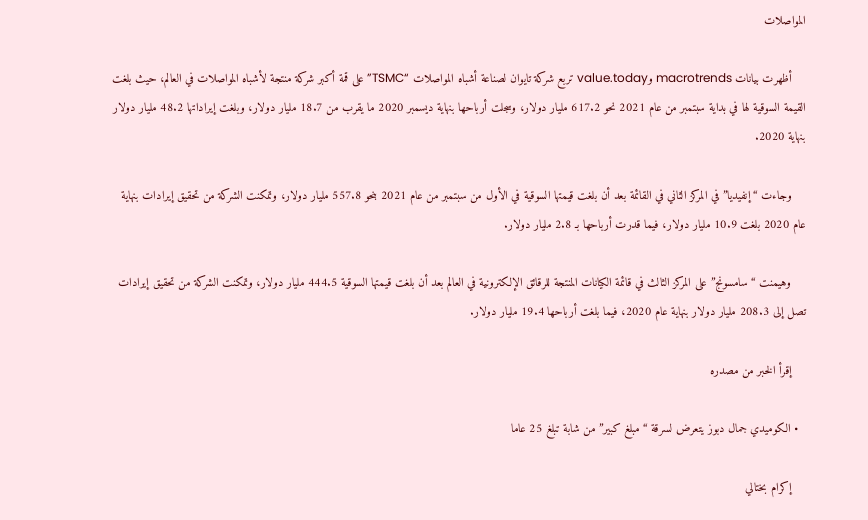المواصلات

    أظهرت بيانات macrotrends وvalue.today تربع شركة تايوان لصناعة أشباه المواصلات “TSMC” على قمة أكبر شركة منتجة لأشباه المواصلات في العالم، حيث بلغت القيمة السوقية لها في بداية سبتمبر من عام 2021 نحو 617.2 مليار دولار، وسجلت أرباحها بنهاية ديسمبر 2020 ما يقرب من 18.7 مليار دولار، وبلغت إيراداتها 48.2 مليار دولار بنهاية 2020.

    وجاءت “إنفيديا” في المركز الثاني في القائمة بعد أن بلغت قيمتها السوقية في الأول من سبتمبر من عام 2021 بنحو 557.8 مليار دولار، وتمكنت الشركة من تحقيق إيرادات بنهاية عام 2020 بلغت 10.9 مليار دولار، فيما قدرت أرباحها بـ 2.8 مليار دولار.

    وهيمنت “سامسونج” على المركز الثالث في قائمة الكيانات المنتجة للرقائق الإلكترونية في العالم بعد أن بلغت قيمتها السوقية 444.5 مليار دولار، وتمكنت الشركة من تحقيق إيرادات تصل إلى 208.3 مليار دولار بنهاية عام 2020، فيما بلغت أرباحها 19.4 مليار دولار.

    إقرأ الخبر من مصدره

  • الكوميدي جمال دبوز يتعرض لسرقة “مبلغ كبير” من شابة تبلغ 25 عاما

    إكرام بختالي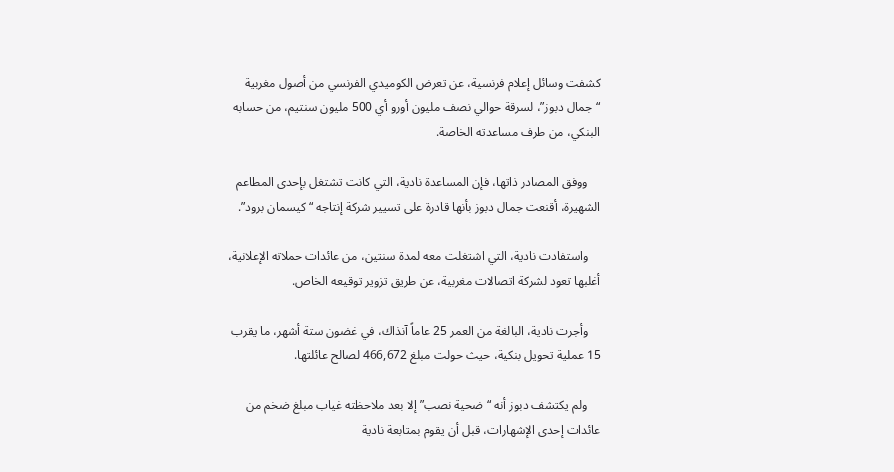كشفت وسائل إعلام فرنسية، عن تعرض الكوميدي الفرنسي من أصول مغربية “جمال دبوز”، لسرقة حوالي نصف مليون أورو أي 500 مليون سنتيم، من حسابه البنكي، من طرف مساعدته الخاصة.

    ووفق المصادر ذاتها، فإن المساعدة نادية، التي كانت تشتغل بإحدى المطاعم الشهيرة، أقنعت جمال دبوز بأنها قادرة على تسيير شركة إنتاجه “كيسمان برود”.

    واستفادت نادية، التي اشتغلت معه لمدة سنتين، من عائدات حملاته الإعلانية، أغلبها تعود لشركة اتصالات مغربية، عن طريق تزوير توقيعه الخاص.

    وأجرت نادية، البالغة من العمر 25 عاماً آنذاك، في غضون ستة أشهر، ما يقرب 15 عملية تحويل بنكية، حيث حولت مبلغ 466,672 لصالح عائلتها.

    ولم يكتشف دبوز أنه “ضحية نصب” إلا بعد ملاحظته غياب مبلغ ضخم من عائدات إحدى الإشهارات، قبل أن يقوم بمتابعة نادية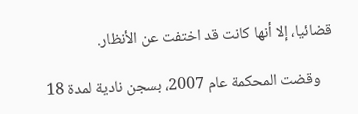قضائيا، إلا أنها كانت قد اختفت عن الأنظار.

    وقضت المحكمة عام 2007، بسجن نادية لمدة 18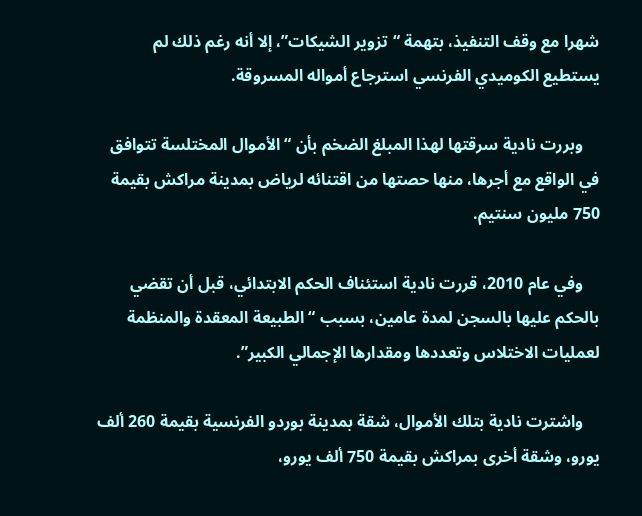شهرا مع وقف التنفيذ، بتهمة “تزوير الشيكات”، إلا أنه رغم ذلك لم يستطيع الكوميدي الفرنسي استرجاع أمواله المسروقة.

    وبررت نادية سرقتها لهذا المبلغ الضخم بأن “الأموال المختلسة تتوافق في الواقع مع أجرها، منها حصتها من اقتنائه لرياض بمدينة مراكش بقيمة 750 مليون سنتيم.

    وفي عام 2010، قررت نادية استئناف الحكم الابتدائي، قبل أن تقضي بالحكم عليها بالسجن لمدة عامين، بسبب “الطبيعة المعقدة والمنظمة لعمليات الاختلاس وتعددها ومقدارها الإجمالي الكبير”.

    واشترت نادية بتلك الأموال، شقة بمدينة بوردو الفرنسية بقيمة 260 ألف يورو، وشقة أخرى بمراكش بقيمة 750 ألف يورو،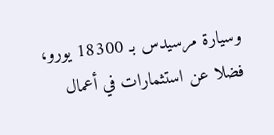وسيارة مرسيدس بـ 18300 يورو، فضلا عن استثمارات في أعمال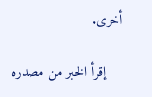أخرى.

    إقرأ الخبر من مصدره